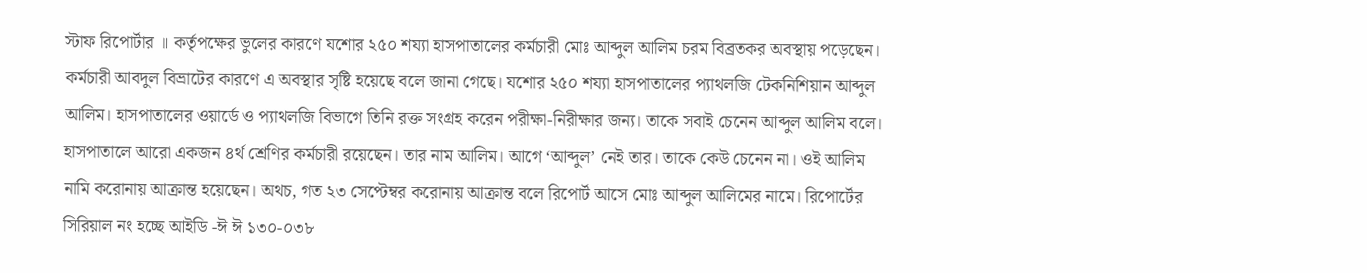স্টাফ রিপোর্টার ॥ কর্তৃপক্ষের ভুলের কারণে যশোর ২৫০ শয্যা হাসপাতালের কর্মচারী মোঃ আব্দুল আলিম চরম বিব্রতকর অবস্থায় পড়েছেন। কর্মচারী আবদুল বিভ্রাটের কারণে এ অবস্থার সৃষ্টি হয়েছে বলে জানা গেছে। যশোর ২৫০ শয্যা হাসপাতালের প্যাথলজি টেকনিশিয়ান আব্দুল আলিম। হাসপাতালের ওয়ার্ডে ও প্যাথলজি বিভাগে তিনি রক্ত সংগ্রহ করেন পরীক্ষা-নিরীক্ষার জন্য। তাকে সবাই চেনেন আব্দুল আলিম বলে। হাসপাতালে আরো একজন ৪র্থ শ্রেণির কর্মচারী রয়েছেন। তার নাম আলিম। আগে ‘আব্দুল’ নেই তার। তাকে কেউ চেনেন না। ওই আলিম নামি করোনায় আক্রান্ত হয়েছেন। অথচ, গত ২৩ সেপ্টেম্বর করোনায় আক্রান্ত বলে রিপোর্ট আসে মোঃ আব্দুল আলিমের নামে। রিপোর্টের সিরিয়াল নং হচ্ছে আইডি -ঈ ঈ ১৩০-০৩৮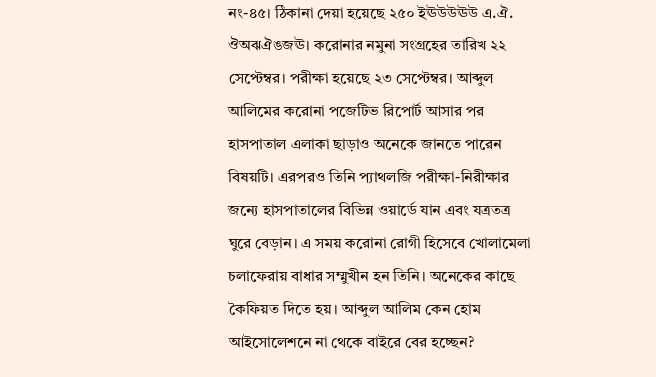নং-৪৫। ঠিকানা দেয়া হয়েছে ২৫০ ইঊউউঊউ এ.ঐ. ঔঅঝঐঙজঊ। করোনার নমুনা সংগ্রহের তারিখ ২২ সেপ্টেম্বর। পরীক্ষা হয়েছে ২৩ সেপ্টেম্বর। আব্দুল আলিমের করোনা পজেটিভ রিপোর্ট আসার পর হাসপাতাল এলাকা ছাড়াও অনেকে জানতে পারেন বিষয়টি। এরপরও তিনি প্যাথলজি পরীক্ষা-নিরীক্ষার জন্যে হাসপাতালের বিভিন্ন ওয়ার্ডে যান এবং যত্রতত্র ঘুরে বেড়ান। এ সময় করোনা রোগী হিসেবে খোলামেলা চলাফেরায় বাধার সম্মুখীন হন তিনি। অনেকের কাছে কৈফিয়ত দিতে হয়। আব্দুল আলিম কেন হোম আইসোলেশনে না থেকে বাইরে বের হচ্ছেন?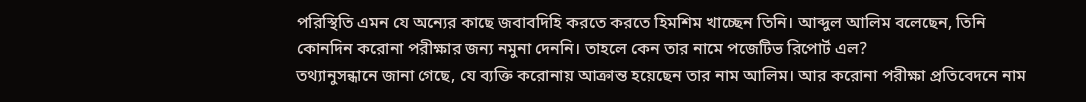পরিস্থিতি এমন যে অন্যের কাছে জবাবদিহি করতে করতে হিমশিম খাচ্ছেন তিনি। আব্দুল আলিম বলেছেন, তিনি কোনদিন করোনা পরীক্ষার জন্য নমুনা দেননি। তাহলে কেন তার নামে পজেটিভ রিপোর্ট এল?
তথ্যানুসন্ধানে জানা গেছে, যে ব্যক্তি করোনায় আক্রান্ত হয়েছেন তার নাম আলিম। আর করোনা পরীক্ষা প্রতিবেদনে নাম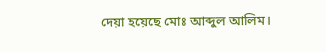দেয়া হয়েছে মোঃ আব্দুল আলিম।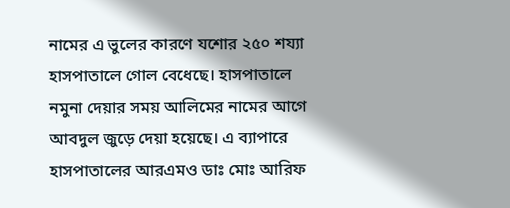নামের এ ভুলের কারণে যশোর ২৫০ শয্যা হাসপাতালে গোল বেধেছে। হাসপাতালে নমুনা দেয়ার সময় আলিমের নামের আগে আবদুল জুড়ে দেয়া হয়েছে। এ ব্যাপারে হাসপাতালের আরএমও ডাঃ মোঃ আরিফ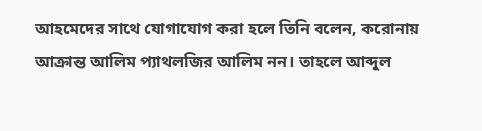আহমেদের সাথে যোগাযোগ করা হলে তিনি বলেন, করোনায় আক্রান্ত আলিম প্যাথলজির আলিম নন। তাহলে আব্দুল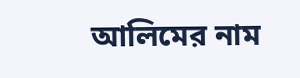আলিমের নাম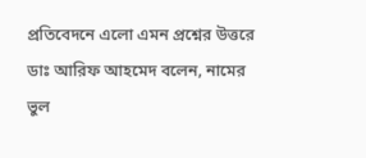প্রতিবেদনে এলো এমন প্রশ্নের উত্তরে ডাঃ আরিফ আহমেদ বলেন, নামের ভুল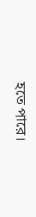হতে পারে।